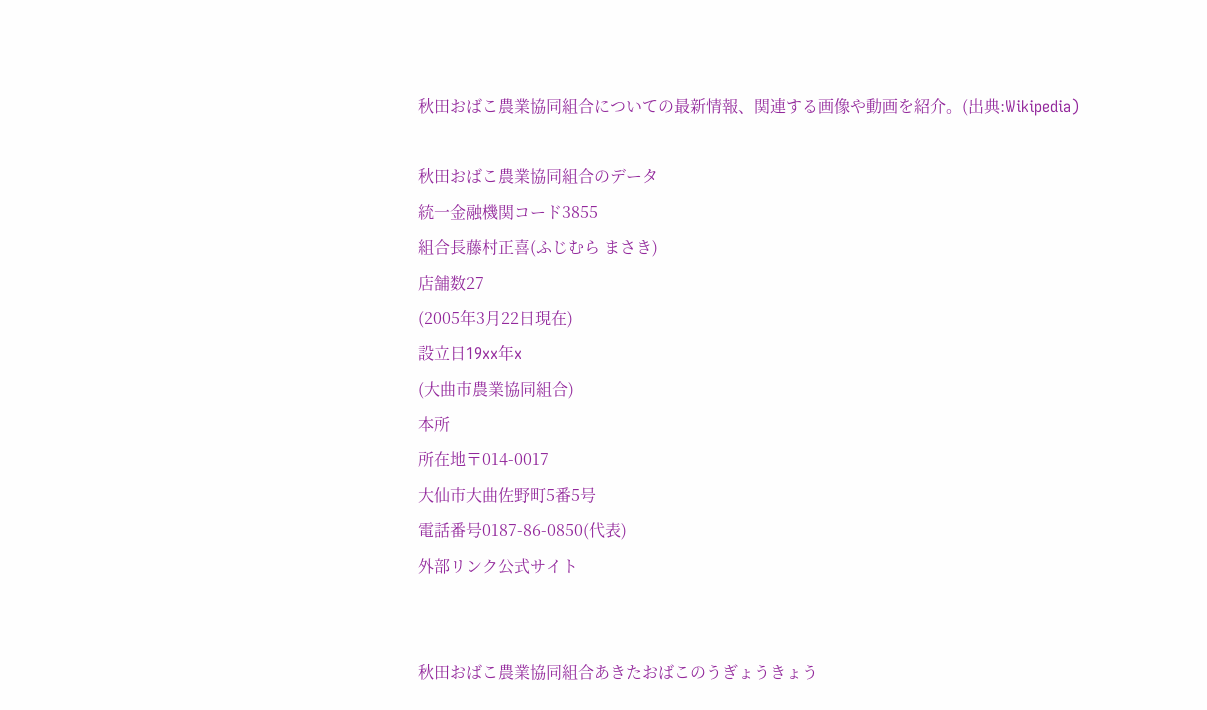秋田おばこ農業協同組合についての最新情報、関連する画像や動画を紹介。(出典:Wikipedia)

秋田おばこ農業協同組合のデータ
統一金融機関コード3855
組合長藤村正喜(ふじむら まさき)
店舗数27
(2005年3月22日現在)
設立日19xx年x
(大曲市農業協同組合)
本所
所在地〒014-0017
大仙市大曲佐野町5番5号
電話番号0187-86-0850(代表)
外部リンク公式サイト


秋田おばこ農業協同組合あきたおばこのうぎょうきょう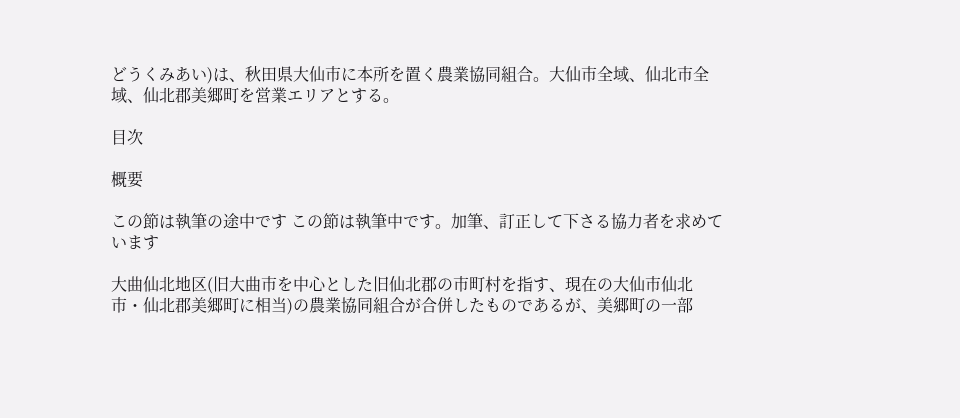どうくみあい)は、秋田県大仙市に本所を置く農業協同組合。大仙市全域、仙北市全域、仙北郡美郷町を営業エリアとする。

目次

概要

この節は執筆の途中です この節は執筆中です。加筆、訂正して下さる協力者を求めています

大曲仙北地区(旧大曲市を中心とした旧仙北郡の市町村を指す、現在の大仙市仙北市・仙北郡美郷町に相当)の農業協同組合が合併したものであるが、美郷町の一部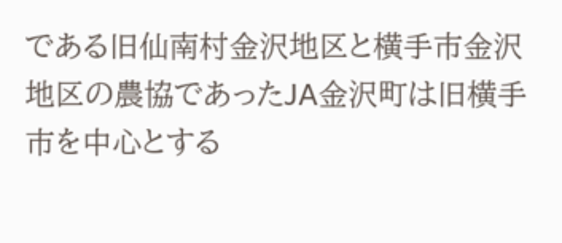である旧仙南村金沢地区と横手市金沢地区の農協であったJA金沢町は旧横手市を中心とする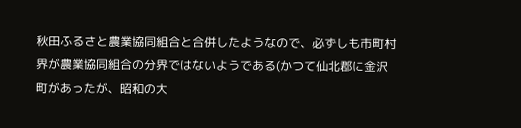秋田ふるさと農業協同組合と合併したようなので、必ずしも市町村界が農業協同組合の分界ではないようである(かつて仙北郡に金沢町があったが、昭和の大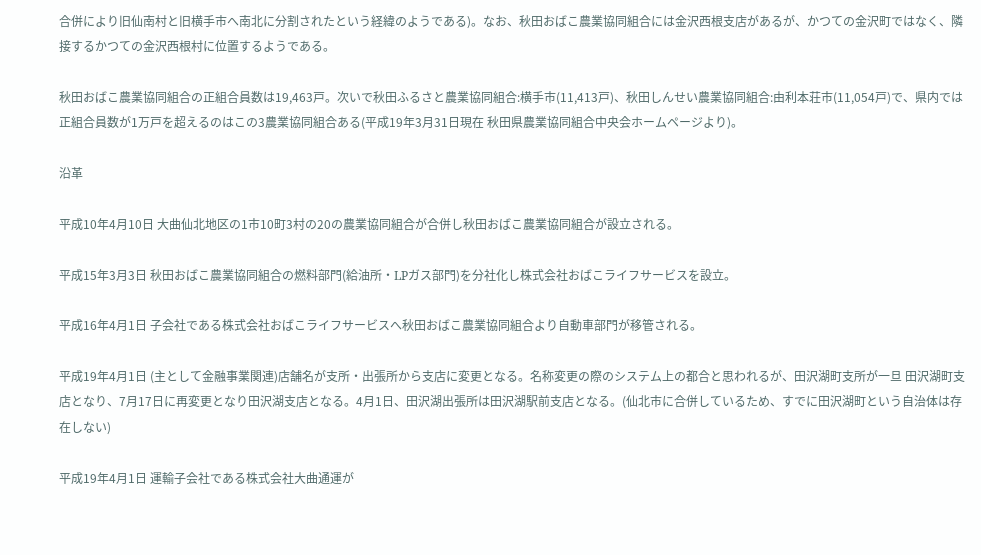合併により旧仙南村と旧横手市へ南北に分割されたという経緯のようである)。なお、秋田おばこ農業協同組合には金沢西根支店があるが、かつての金沢町ではなく、隣接するかつての金沢西根村に位置するようである。

秋田おばこ農業協同組合の正組合員数は19,463戸。次いで秋田ふるさと農業協同組合:横手市(11,413戸)、秋田しんせい農業協同組合:由利本荘市(11,054戸)で、県内では正組合員数が1万戸を超えるのはこの3農業協同組合ある(平成19年3月31日現在 秋田県農業協同組合中央会ホームページより)。

沿革

平成10年4月10日 大曲仙北地区の1市10町3村の20の農業協同組合が合併し秋田おばこ農業協同組合が設立される。

平成15年3月3日 秋田おばこ農業協同組合の燃料部門(給油所・LPガス部門)を分社化し株式会社おばこライフサービスを設立。

平成16年4月1日 子会社である株式会社おばこライフサービスへ秋田おばこ農業協同組合より自動車部門が移管される。

平成19年4月1日 (主として金融事業関連)店舗名が支所・出張所から支店に変更となる。名称変更の際のシステム上の都合と思われるが、田沢湖町支所が一旦 田沢湖町支店となり、7月17日に再変更となり田沢湖支店となる。4月1日、田沢湖出張所は田沢湖駅前支店となる。(仙北市に合併しているため、すでに田沢湖町という自治体は存在しない)

平成19年4月1日 運輸子会社である株式会社大曲通運が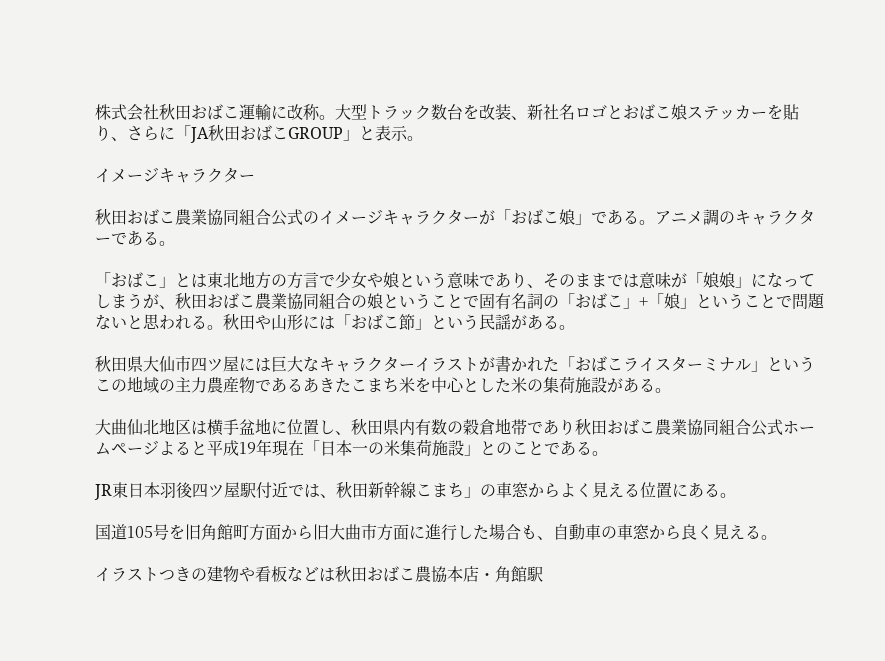株式会社秋田おばこ運輸に改称。大型トラック数台を改装、新社名ロゴとおばこ娘ステッカーを貼り、さらに「JA秋田おばこGROUP」と表示。

イメージキャラクター

秋田おばこ農業協同組合公式のイメージキャラクターが「おばこ娘」である。アニメ調のキャラクターである。

「おばこ」とは東北地方の方言で少女や娘という意味であり、そのままでは意味が「娘娘」になってしまうが、秋田おばこ農業協同組合の娘ということで固有名詞の「おばこ」+「娘」ということで問題ないと思われる。秋田や山形には「おばこ節」という民謡がある。

秋田県大仙市四ツ屋には巨大なキャラクターイラストが書かれた「おばこライスターミナル」というこの地域の主力農産物であるあきたこまち米を中心とした米の集荷施設がある。

大曲仙北地区は横手盆地に位置し、秋田県内有数の穀倉地帯であり秋田おばこ農業協同組合公式ホームページよると平成19年現在「日本一の米集荷施設」とのことである。

JR東日本羽後四ツ屋駅付近では、秋田新幹線こまち」の車窓からよく見える位置にある。

国道105号を旧角館町方面から旧大曲市方面に進行した場合も、自動車の車窓から良く見える。

イラストつきの建物や看板などは秋田おばこ農協本店・角館駅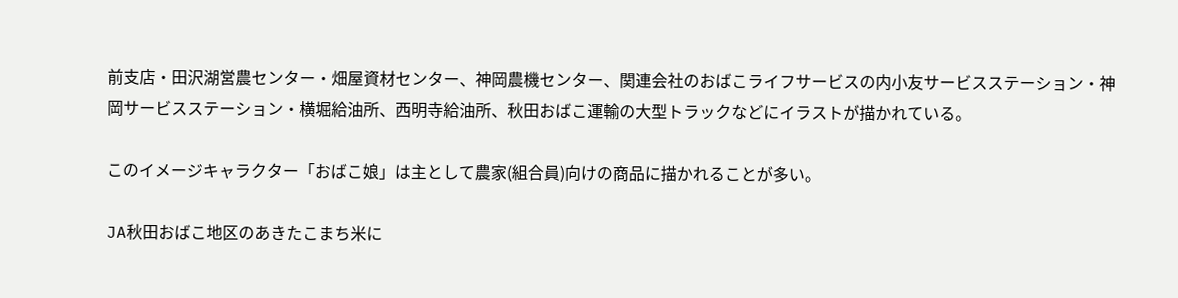前支店・田沢湖営農センター・畑屋資材センター、神岡農機センター、関連会社のおばこライフサービスの内小友サービスステーション・神岡サービスステーション・横堀給油所、西明寺給油所、秋田おばこ運輸の大型トラックなどにイラストが描かれている。

このイメージキャラクター「おばこ娘」は主として農家(組合員)向けの商品に描かれることが多い。

JA秋田おばこ地区のあきたこまち米に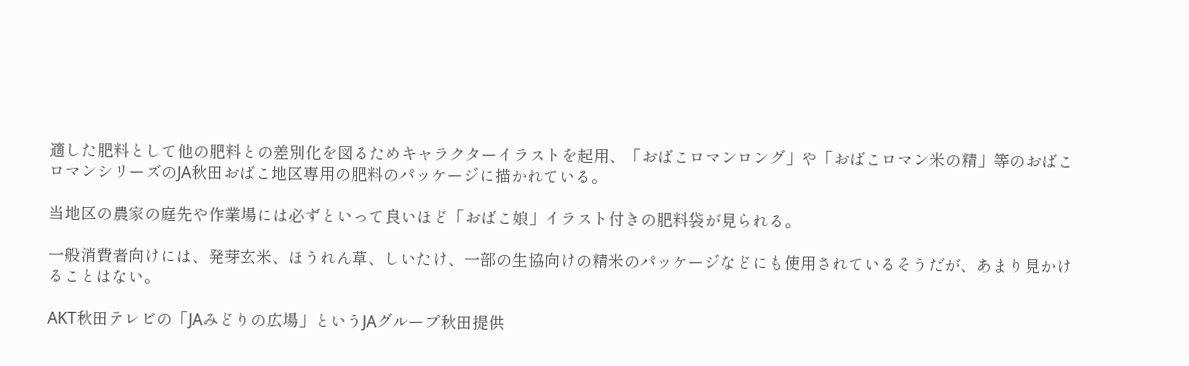適した肥料として他の肥料との差別化を図るためキャラクターイラストを起用、「おばこロマンロング」や「おばこロマン米の精」等のおばこロマンシリーズのJA秋田おばこ地区専用の肥料のパッケージに描かれている。

当地区の農家の庭先や作業場には必ずといって良いほど「おばこ娘」イラスト付きの肥料袋が見られる。

一般消費者向けには、発芽玄米、ほうれん草、しいたけ、一部の生協向けの精米のパッケージなどにも使用されているそうだが、あまり見かけることはない。

AKT秋田テレビの「JAみどりの広場」というJAグループ秋田提供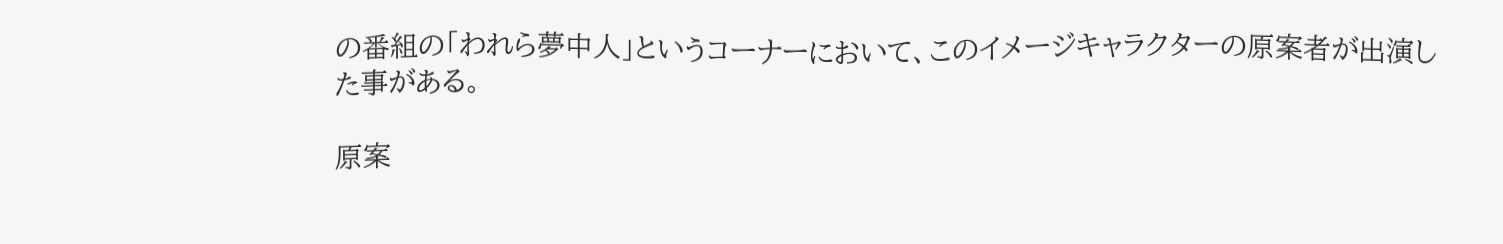の番組の「われら夢中人」というコーナーにおいて、このイメージキャラクターの原案者が出演した事がある。

原案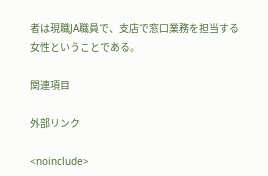者は現職JA職員で、支店で窓口業務を担当する女性ということである。

関連項目

外部リンク

<noinclude>